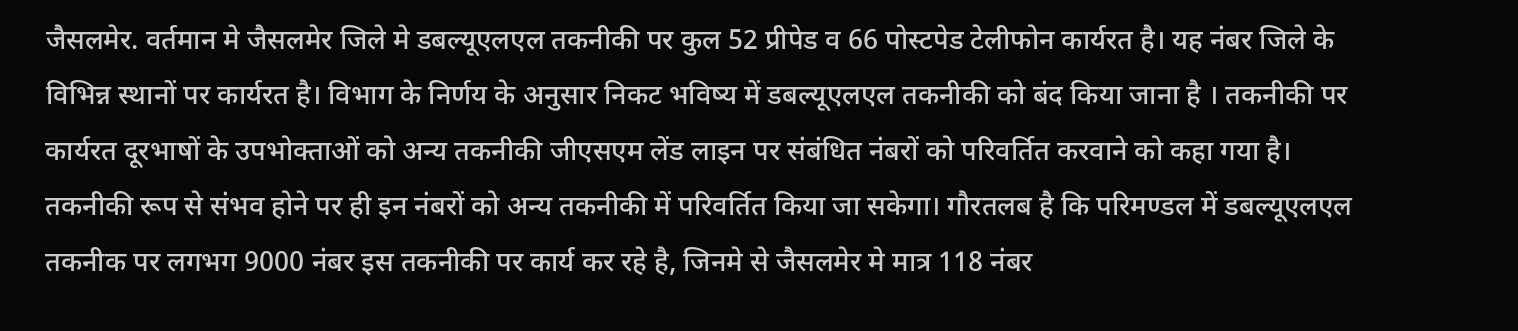जैसलमेर. वर्तमान मे जैसलमेर जिले मे डबल्यूएलएल तकनीकी पर कुल 52 प्रीपेड व 66 पोस्टपेड टेलीफोन कार्यरत है। यह नंबर जिले के विभिन्न स्थानों पर कार्यरत है। विभाग के निर्णय के अनुसार निकट भविष्य में डबल्यूएलएल तकनीकी को बंद किया जाना है । तकनीकी पर कार्यरत दूरभाषों के उपभोक्ताओं को अन्य तकनीकी जीएसएम लेंड लाइन पर संबंधित नंबरों को परिवर्तित करवाने को कहा गया है। तकनीकी रूप से संभव होने पर ही इन नंबरों को अन्य तकनीकी में परिवर्तित किया जा सकेगा। गौरतलब है कि परिमण्डल में डबल्यूएलएल तकनीक पर लगभग 9000 नंबर इस तकनीकी पर कार्य कर रहे है, जिनमे से जैसलमेर मे मात्र 118 नंबर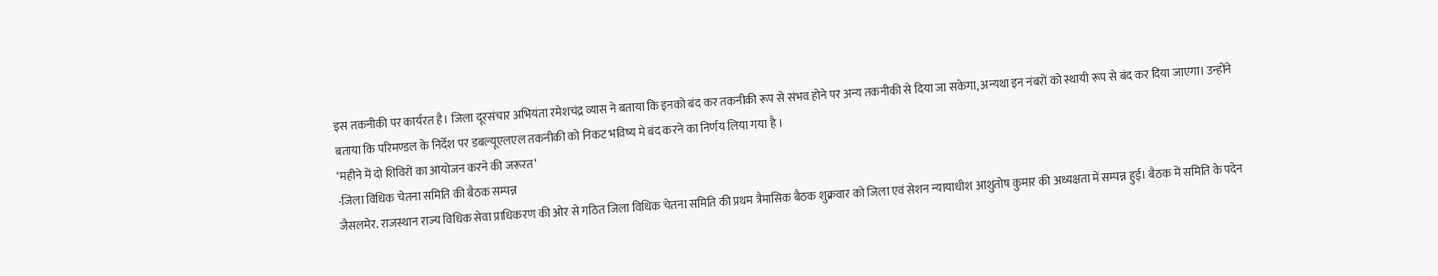इस तकनीकी पर कार्यरत है। जिला दूरसंचार अभियंता रमेशचंद्र व्यास ने बताया कि इनको बंद कर तकनीकी रूप से संभव होने पर अन्य तकनीकी से दिया जा सकेगा, अन्यथा इन नंबरों को स्थायी रूप से बंद कर दिया जाएगा। उन्होंने बताया कि परिमण्डल के निर्देश पर डबल्यूएलएल तकनीकी को निकट भविष्य मे बंद करने का निर्णय लिया गया है ।
‘महीने में दो शिविरों का आयोजन करने की जरूरत’
-जिला विधिक चेतना समिति की बैठक सम्पन्न
जैसलमेर. राजस्थान राज्य विधिक सेवा प्राधिकरण की ओर से गठित जिला विधिक चेतना समिति की प्रथम त्रैमासिक बैठक शुक्रवार को जिला एवं सेशन न्यायाधीश आशुतोष कुमार की अध्यक्षता में सम्पन्न हुई। बैठक में समिति के पदेन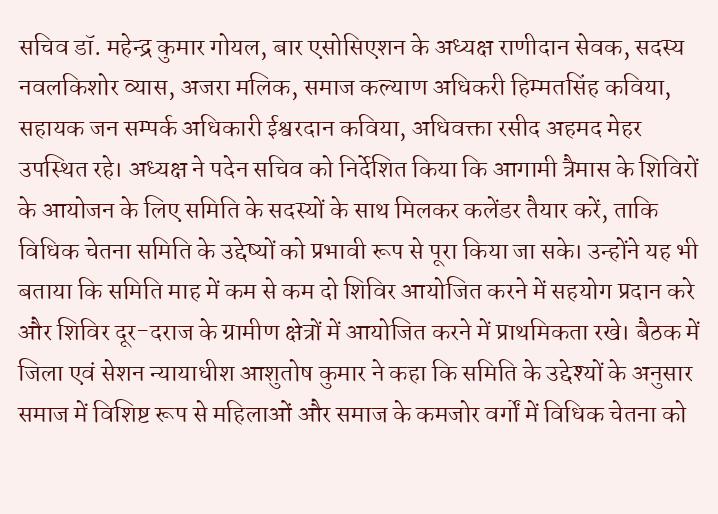सचिव डॉ. महेन्द्र कुमार गोयल, बार एसोसिएशन के अध्यक्ष राणीदान सेवक, सदस्य नवलकिशोर व्यास, अजरा मलिक, समाज कल्याण अधिकरी हिम्मतसिंह कविया, सहायक जन सम्पर्क अधिकारी ईश्वरदान कविया, अधिवक्ता रसीद अहमद मेहर उपस्थित रहे। अध्यक्ष ने पदेन सचिव को निर्देशित किया कि आगामी त्रैमास के शिविरों के आयोजन के लिए समिति के सदस्यों के साथ मिलकर कलेंडर तैयार करें, ताकि विधिक चेतना समिति के उद्देष्यों को प्रभावी रूप से पूरा किया जा सके। उन्होंने यह भी बताया कि समिति माह में कम से कम दो शिविर आयोजित करने में सहयोग प्रदान करे और शिविर दूर-दराज के ग्रामीण क्षेत्रों में आयोजित करने में प्राथमिकता रखे। बैठक में जिला एवं सेशन न्यायाधीश आशुतोष कुमार ने कहा कि समिति के उद्देश्यों के अनुसार समाज में विशिष्ट रूप से महिलाओं और समाज के कमजोर वर्गों में विधिक चेतना को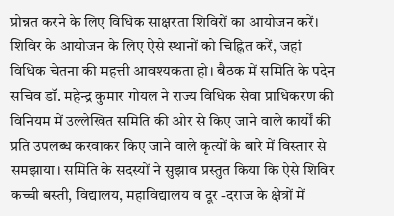प्रोन्नत करने के लिए विधिक साक्षरता शिविरों का आयोजन करें। शिविर के आयोजन के लिए ऐसे स्थानों को चिह्नित करें, जहां विधिक चेतना की महत्ती आवश्यकता हो। बैठक में समिति के पदेन सचिव डॉ. महेन्द्र कुमार गोयल ने राज्य विधिक सेवा प्राधिकरण की विनियम में उल्लेखित समिति की ओर से किए जाने वाले कार्यों की प्रति उपलब्ध करवाकर किए जाने वाले कृत्यों के बारे में विस्तार से समझाया। समिति के सदस्यों ने सुझाव प्रस्तुत किया कि ऐसे शिविर कच्ची बस्ती, विद्यालय, महाविद्यालय व दूर -दराज के क्षेत्रों में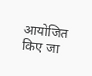आयोजित किए जा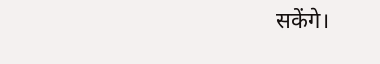सकेंगे।